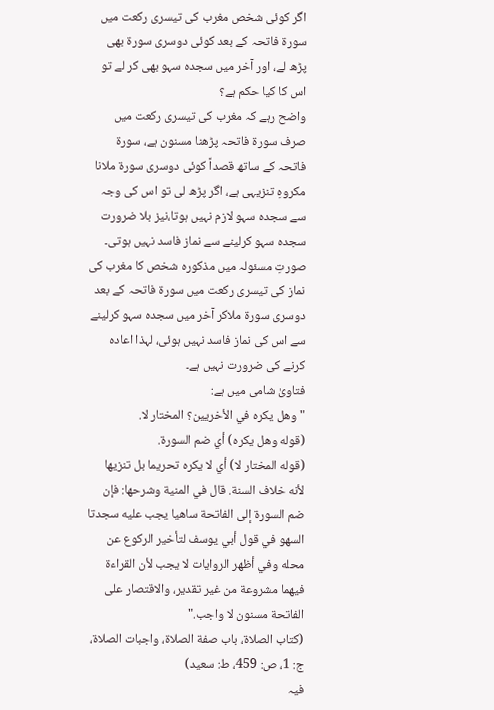اگر کوئی شخص مغرب کی تیسری رکعت میں سورۃ فاتحہ کے بعد کوئی دوسری سورۃ بھی پڑھ لے، اور آخر میں سجدہ سہو بھی کر لے تو اس کا کیا حکم ہے؟
واضح رہے کہ مغرب کی تیسری رکعت میں صرف سورۃ فاتحہ پڑھنا مسنون ہے، سورۃ فاتحہ کے ساتھ قصداً کوئی دوسری سورۃ ملانا مکروہِ تنزیہی ہے، اگر پڑھ لی تو اس کی وجہ سے سجدہ سہو لازم نہیں ہوتا،نیز بلا ضرورت سجدہ سہو کرلینے سے نماز فاسد نہیں ہوتی۔
صورتِ مسئولہ میں مذکورہ شخص کا مغرب کی نماز کی تیسری رکعت میں سورۃ فاتحہ کے بعد دوسری سورۃ ملاکر آخر میں سجدہ سہو کرلینے سے اس کی نماز فاسد نہیں ہوئی، لہذا اعادہ کرنے کی ضرورت نہیں ہے۔
فتاویٰ شامی میں ہے:
"وهل يكره في الأخريين؟ المختار لا.
(قوله وهل يكره) أي ضم السورة.
(قوله المختار لا) أي لا يكره تحريما بل تنزيها لأنه خلاف السنة. قال في المنية وشرحها: فإن ضم السورة إلى الفاتحة ساهيا يجب عليه سجدتا السهو في قول أبي يوسف لتأخير الركوع عن محله وفي أظهر الروايات لا يجب لأن القراءة فيهما مشروعة من غير تقدير، والاقتصار على الفاتحة مسنون لا واجب."
(كتاب الصلاة، باب صفة الصلاة، واجبات الصلاة، ج: 1، ص: 459، ط: سعيد)
فیہ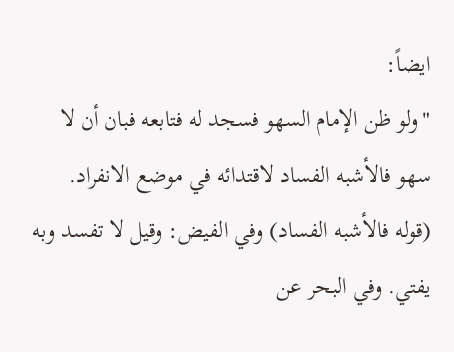ایضاً:
"ولو ظن الإمام السهو فسجد له فتابعه فبان أن لا سهو فالأشبه الفساد لاقتدائه في موضع الانفراد.
(قوله فالأشبه الفساد) وفي الفيض: وقيل لا تفسد وبه يفتي. وفي البحر عن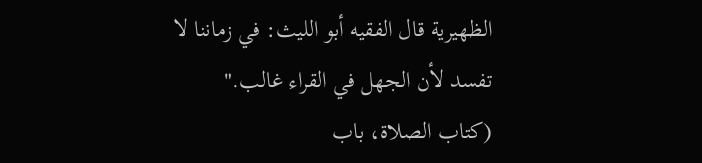الظهيرية قال الفقيه أبو الليث: في زماننا لا تفسد لأن الجهل في القراء غالب."
(كتاب الصلاة، باب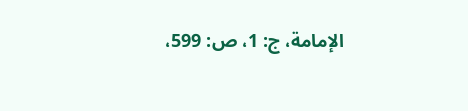الإمامة، ج: 1، ص: 599،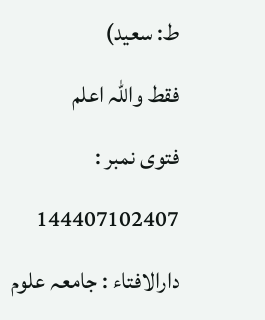ط: سعيد)
فقط واللہ اعلم
فتوی نمبر : 144407102407
دارالافتاء : جامعہ علوم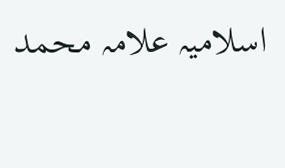اسلامیہ علامہ محمد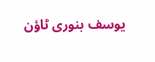یوسف بنوری ٹاؤن